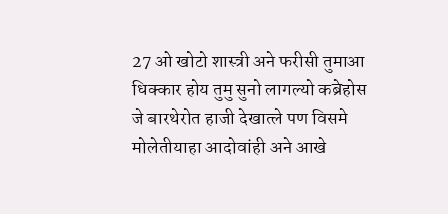27 ओ खोटो शास्त्री अने फरीसी तुमाआ धिक्कार होय तुमु सुनो लागल्यो कब्रेहोस जे बारथेरोत हाजी देखात्ले पण विसमे मोलेतीयाहा आदोवांही अने आखे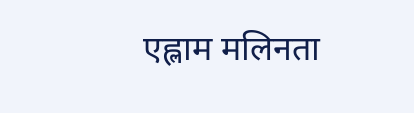एह्लाम मलिनता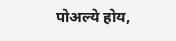पोअल्ये होय,